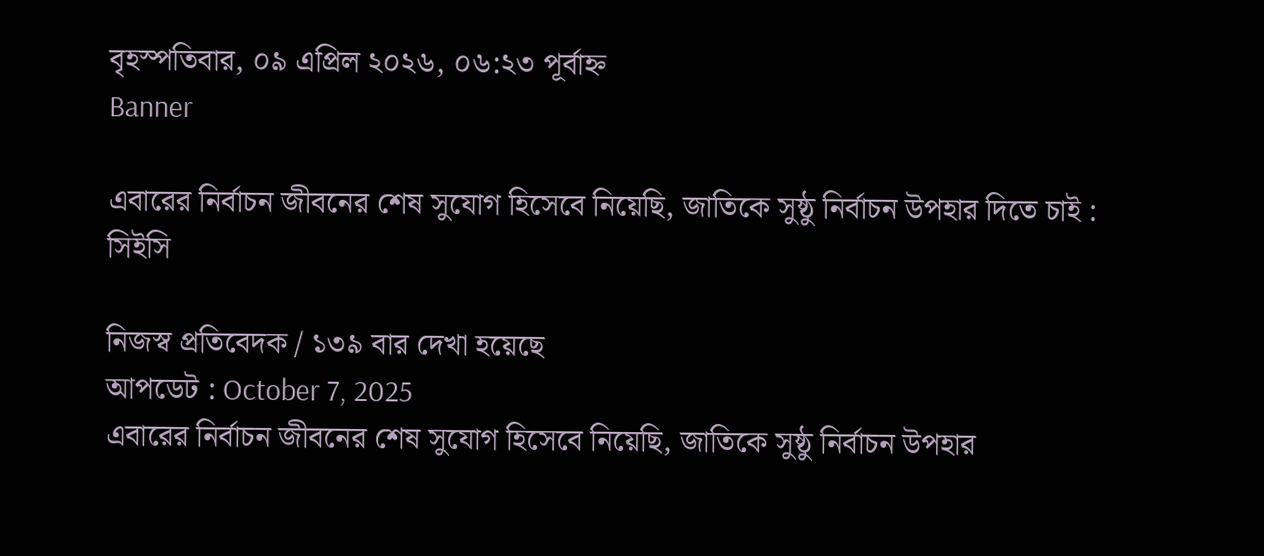বৃহস্পতিবার, ০৯ এপ্রিল ২০২৬, ০৬:২৩ পূর্বাহ্ন
Banner

এবারের নির্বাচন জীবনের শেষ সুযোগ হিসেবে নিয়েছি, জাতিকে সুষ্ঠু নির্বাচন উপহার দিতে চাই : সিইসি

নিজস্ব প্রতিবেদক / ১৩৯ বার দেখা হয়েছে
আপডেট : October 7, 2025
এবারের নির্বাচন জীবনের শেষ সুযোগ হিসেবে নিয়েছি, জাতিকে সুষ্ঠু নির্বাচন উপহার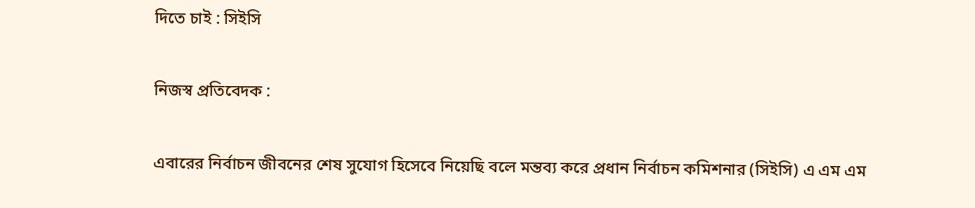দিতে চাই : সিইসি

নিজস্ব প্রতিবেদক :

এবারের নির্বাচন জীবনের শেষ সুযোগ হিসেবে নিয়েছি বলে মন্তব্য করে প্রধান নির্বাচন কমিশনার (সিইসি) এ এম এম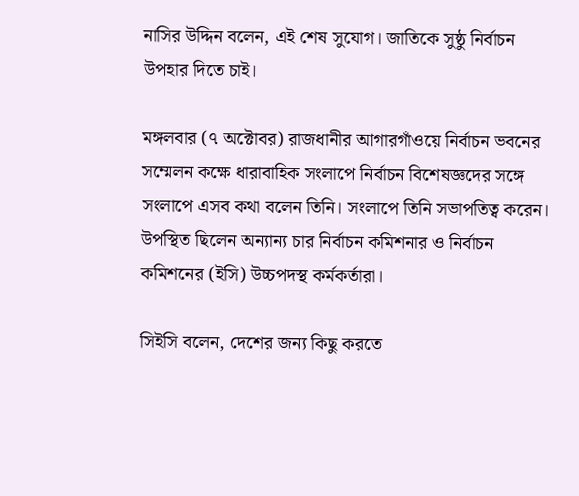নাসির উদ্দিন বলেন, এই শেষ সুযোগ। জাতিকে সুষ্ঠু নির্বাচন উপহার দিতে চাই।

মঙ্গলবার (৭ অক্টোবর) রাজধানীর আগারগাঁওয়ে নির্বাচন ভবনের সম্মেলন কক্ষে ধারাবাহিক সংলাপে নির্বাচন বিশেষজ্ঞদের সঙ্গে সংলাপে এসব কথা বলেন তিনি। সংলাপে তিনি সভাপতিত্ব করেন। উপস্থিত ছিলেন অন্যান্য চার নির্বাচন কমিশনার ও নির্বাচন কমিশনের (ইসি) উচ্চপদস্থ কর্মকর্তারা।

সিইসি বলেন, দেশের জন্য কিছু করতে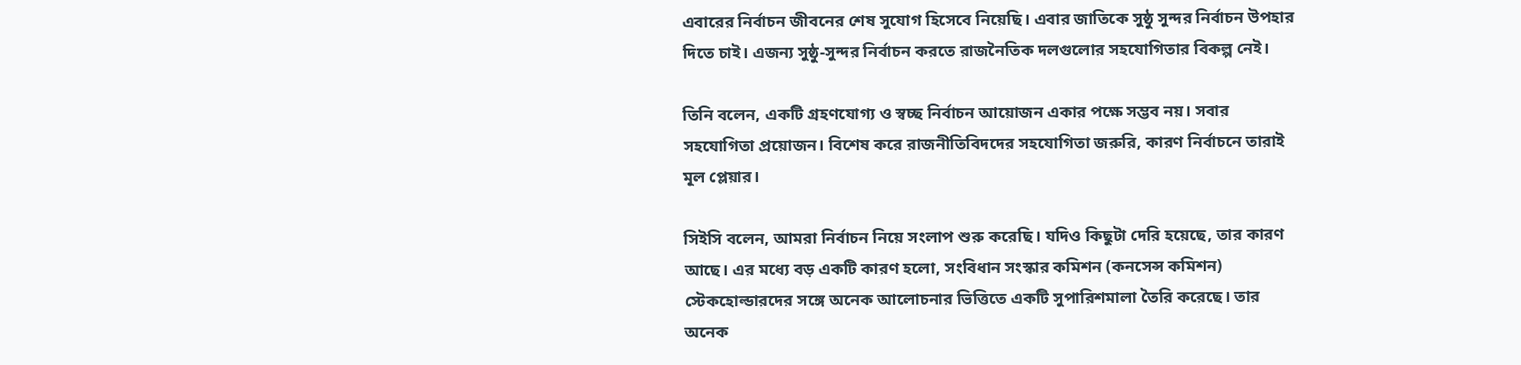এবারের নির্বাচন জীবনের শেষ সুযোগ হিসেবে নিয়েছি। এবার জাতিকে সুষ্ঠু সুন্দর নির্বাচন উপহার দিতে চাই। এজন্য সুষ্ঠু-সুন্দর নির্বাচন করতে রাজনৈতিক দলগুলোর সহযোগিতার বিকল্প নেই।

তিনি বলেন, একটি গ্রহণযোগ্য ও স্বচ্ছ নির্বাচন আয়োজন একার পক্ষে সম্ভব নয়। সবার সহযোগিতা প্রয়োজন। বিশেষ করে রাজনীতিবিদদের সহযোগিতা জরুরি, কারণ নির্বাচনে তারাই মূল প্লেয়ার।

সিইসি বলেন, আমরা নির্বাচন নিয়ে সংলাপ শুরু করেছি। যদিও কিছুটা দেরি হয়েছে, তার কারণ আছে। এর মধ্যে বড় একটি কারণ হলো, সংবিধান সংস্কার কমিশন (কনসেন্স কমিশন) স্টেকহোল্ডারদের সঙ্গে অনেক আলোচনার ভিত্তিতে একটি সুপারিশমালা তৈরি করেছে। তার অনেক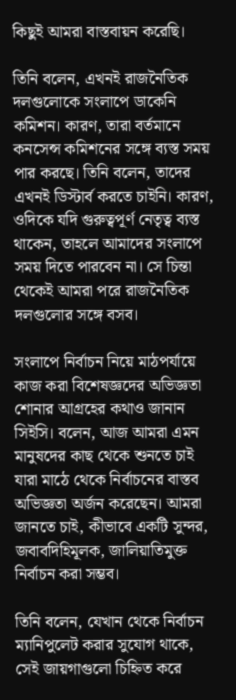কিছুই আমরা বাস্তবায়ন করেছি।

তিনি বলেন, এখনই রাজনৈতিক দলগুলোকে সংলাপে ডাকেনি কমিশন। কারণ, তারা বর্তমানে কনসেন্স কমিশনের সঙ্গে ব্যস্ত সময় পার করছে। তিনি বলেন, তাদের এখনই ডিস্টার্ব করতে চাইনি। কারণ, ওদিকে যদি গুরুত্বপূর্ণ নেতৃত্ব ব্যস্ত থাকেন, তাহলে আমাদের সংলাপে সময় দিতে পারবেন না। সে চিন্তা থেকেই আমরা পরে রাজনৈতিক দলগুলোর সঙ্গে বসব।

সংলাপে নির্বাচন নিয়ে মাঠপর্যায়ে কাজ করা বিশেষজ্ঞদের অভিজ্ঞতা শোনার আগ্রহের কথাও জানান সিইসি। বলেন, আজ আমরা এমন মানুষদের কাছ থেকে শুনতে চাই যারা মাঠে থেকে নির্বাচনের বাস্তব অভিজ্ঞতা অর্জন করেছেন। আমরা জানতে চাই, কীভাবে একটি সুন্দর, জবাবদিহিমূলক, জালিয়াতিমুক্ত নির্বাচন করা সম্ভব।

তিনি বলেন, যেখান থেকে নির্বাচন ম্যানিপুলেট করার সুযোগ থাকে, সেই জায়গাগুলো চিহ্নিত করে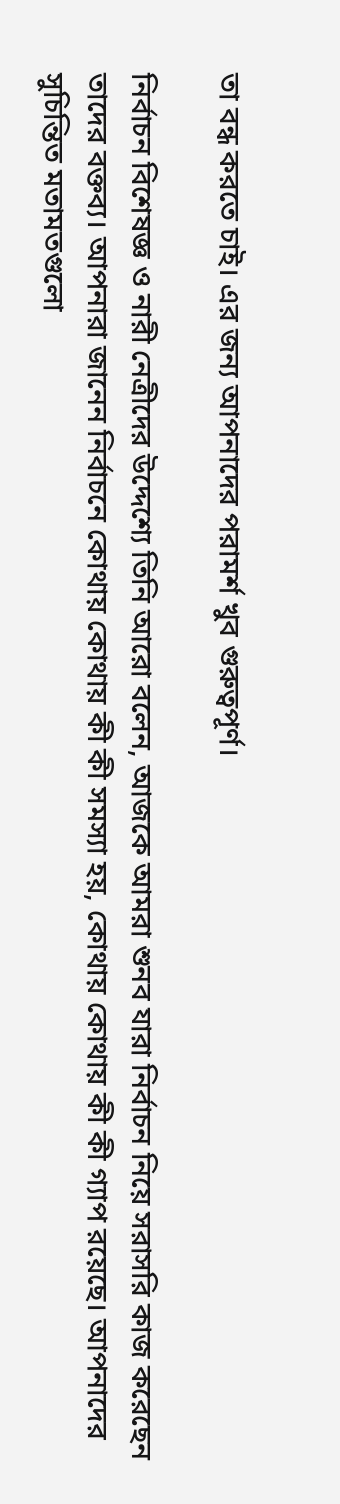তা বন্ধ করতে চাই। এর জন্য আপনাদের পরামর্শ খুব গুরুত্বপূর্ণ।

নির্বাচন বিশেষজ্ঞ ও নারী নেত্রীদের উদ্দেশ্যে তিনি আরো বলেন, আজকে আমরা শুনব যারা নির্বাচন নিয়ে সরাসরি কাজ করেছেন তাদের বক্তব্য। আপনারা জানেন নির্বাচনে কোথায় কোথায় কী কী সমস্যা হয়, কোথায় কোথায় কী কী গ্যাপ রয়েছে। আপনাদের সুচিন্তিত মতামতগুলো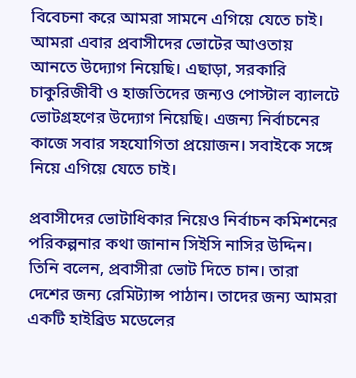বিবেচনা করে আমরা সামনে এগিয়ে যেতে চাই। আমরা এবার প্রবাসীদের ভোটের আওতায় আনতে উদ্যোগ নিয়েছি। এছাড়া, সরকারি চাকুরিজীবী ও হাজতিদের জন্যও পোস্টাল ব্যালটে ভোটগ্রহণের উদ্যোগ নিয়েছি। এজন্য নির্বাচনের কাজে সবার সহযোগিতা প্রয়োজন। সবাইকে সঙ্গে নিয়ে এগিয়ে যেতে চাই।

প্রবাসীদের ভোটাধিকার নিয়েও নির্বাচন কমিশনের পরিকল্পনার কথা জানান সিইসি নাসির উদ্দিন। তিনি বলেন, প্রবাসীরা ভোট দিতে চান। তারা দেশের জন্য রেমিট্যান্স পাঠান। তাদের জন্য আমরা একটি হাইব্রিড মডেলের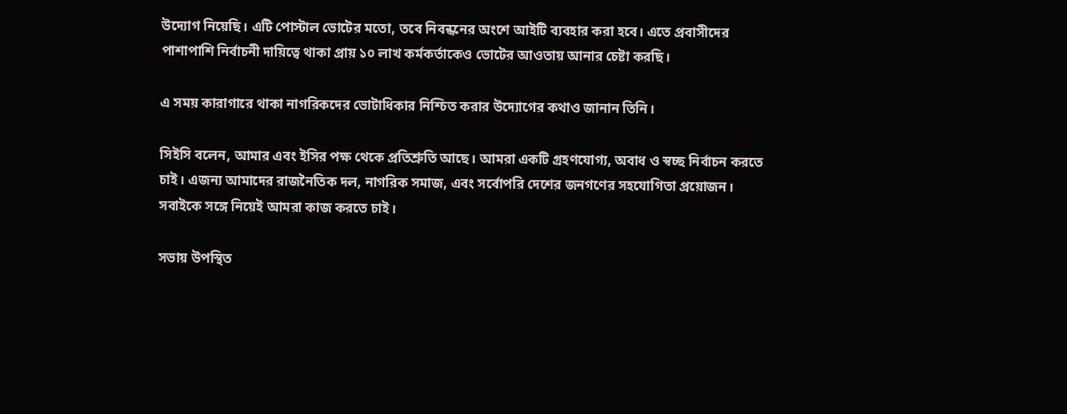উদ্যোগ নিয়েছি। এটি পোস্টাল ভোটের মতো, তবে নিবন্ধনের অংশে আইটি ব্যবহার করা হবে। এতে প্রবাসীদের পাশাপাশি নির্বাচনী দায়িত্বে থাকা প্রায় ১০ লাখ কর্মকর্তাকেও ভোটের আওতায় আনার চেষ্টা করছি।

এ সময় কারাগারে থাকা নাগরিকদের ভোটাধিকার নিশ্চিত করার উদ্যোগের কথাও জানান তিনি।

সিইসি বলেন, আমার এবং ইসির পক্ষ থেকে প্রতিশ্রুতি আছে। আমরা একটি গ্রহণযোগ্য, অবাধ ও স্বচ্ছ নির্বাচন করতে চাই। এজন্য আমাদের রাজনৈতিক দল, নাগরিক সমাজ, এবং সর্বোপরি দেশের জনগণের সহযোগিতা প্রয়োজন। সবাইকে সঙ্গে নিয়েই আমরা কাজ করতে চাই।

সভায় উপস্থিত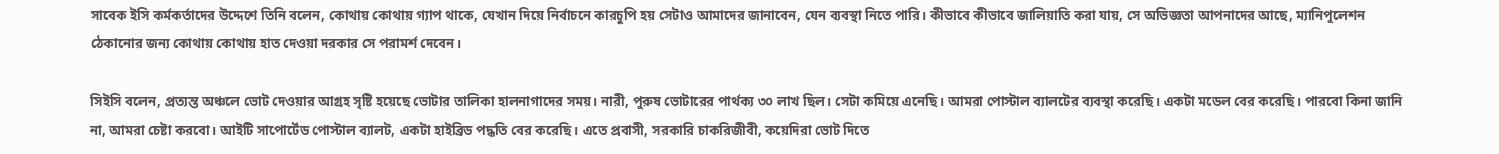সাবেক ইসি কর্মকর্তাদের উদ্দেশে তিনি বলেন, কোথায় কোথায় গ্যাপ থাকে, যেখান দিয়ে নির্বাচনে কারচুপি হয় সেটাও আমাদের জানাবেন, যেন ব্যবস্থা নিতে পারি। কীভাবে কীভাবে জালিয়াতি করা যায়, সে অভিজ্ঞতা আপনাদের আছে, ম্যানিপুলেশন ঠেকানোর জন্য কোথায় কোথায় হাত দেওয়া দরকার সে পরামর্শ দেবেন।

সিইসি বলেন, প্রত্যন্ত অঞ্চলে ভোট দেওয়ার আগ্রহ সৃষ্টি হয়েছে ভোটার তালিকা হালনাগাদের সময়। নারী, পুরুষ ভোটারের পার্থক্য ৩০ লাখ ছিল। সেটা কমিয়ে এনেছি। আমরা পোস্টাল ব্যালটের ব্যবস্থা করেছি। একটা মডেল বের করেছি। পারবো কিনা জানি না, আমরা চেষ্টা করবো। আইটি সাপোর্টেড পোস্টাল ব্যালট, একটা হাইব্রিড পদ্ধতি বের করেছি। এতে প্রবাসী, সরকারি চাকরিজীবী, কয়েদিরা ভোট দিতে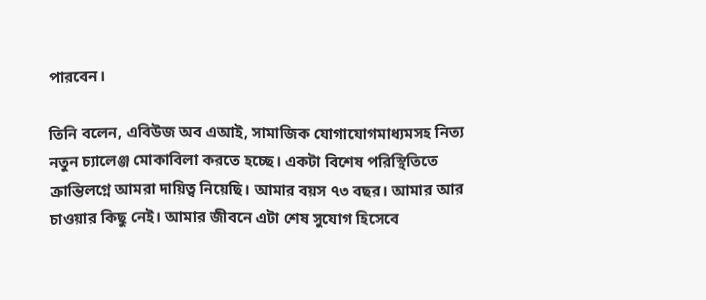পারবেন।

তিনি বলেন, এবিউজ অব এআই, সামাজিক যোগাযোগমাধ্যমসহ নিত্য নতুন চ্যালেঞ্জ মোকাবিলা করতে হচ্ছে। একটা বিশেষ পরিস্থিতিতে ক্রান্তিলগ্নে আমরা দায়িত্ব নিয়েছি। আমার বয়স ৭৩ বছর। আমার আর চাওয়ার কিছু নেই। আমার জীবনে এটা শেষ সুযোগ হিসেবে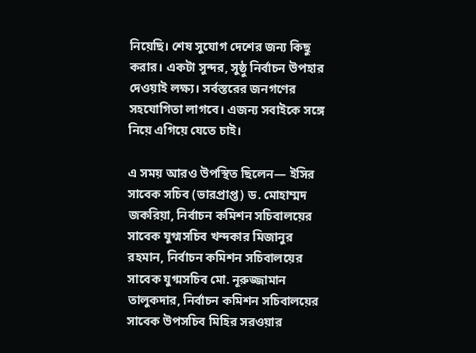নিয়েছি। শেষ সুযোগ দেশের জন্য কিছু করার। একটা সুন্দর, সুষ্ঠু নির্বাচন উপহার দেওয়াই লক্ষ্য। সর্বস্তরের জনগণের সহযোগিতা লাগবে। এজন্য সবাইকে সঙ্গে নিয়ে এগিয়ে যেতে চাই।

এ সময় আরও উপস্থিত ছিলেন— ইসির সাবেক সচিব (ভারপ্রাপ্ত) ড. মোহাম্মদ জকরিয়া, নির্বাচন কমিশন সচিবালয়ের সাবেক যুগ্মসচিব খন্দকার মিজানুর রহমান, নির্বাচন কমিশন সচিবালয়ের সাবেক যুগ্মসচিব মো. নূরুজ্জামান তালুকদার, নির্বাচন কমিশন সচিবালয়ের সাবেক উপসচিব মিহির সরওয়ার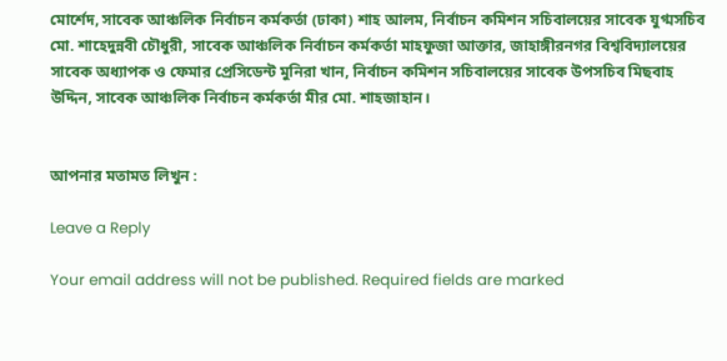মোর্শেদ, সাবেক আঞ্চলিক নির্বাচন কর্মকর্তা (ঢাকা) শাহ আলম, নির্বাচন কমিশন সচিবালয়ের সাবেক যুগ্মসচিব মো. শাহেদুন্নবী চৌধুরী, সাবেক আঞ্চলিক নির্বাচন কর্মকর্তা মাহফুজা আক্তার, জাহাঙ্গীরনগর বিশ্ববিদ্যালয়ের সাবেক অধ্যাপক ও ফেমার প্রেসিডেন্ট মুনিরা খান, নির্বাচন কমিশন সচিবালয়ের সাবেক উপসচিব মিছবাহ উদ্দিন, সাবেক আঞ্চলিক নির্বাচন কর্মকর্তা মীর মো. শাহজাহান।


আপনার মতামত লিখুন :

Leave a Reply

Your email address will not be published. Required fields are marked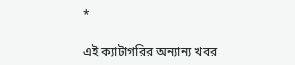*

এই ক্যাটাগরির অন্যান্য খবর